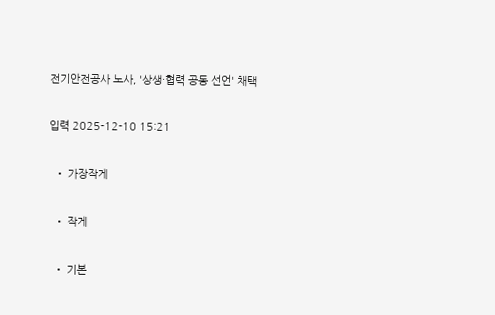전기안전공사 노사, '상생·협력 공동 선언' 채택

입력 2025-12-10 15:21

  • 가장작게

  • 작게

  • 기본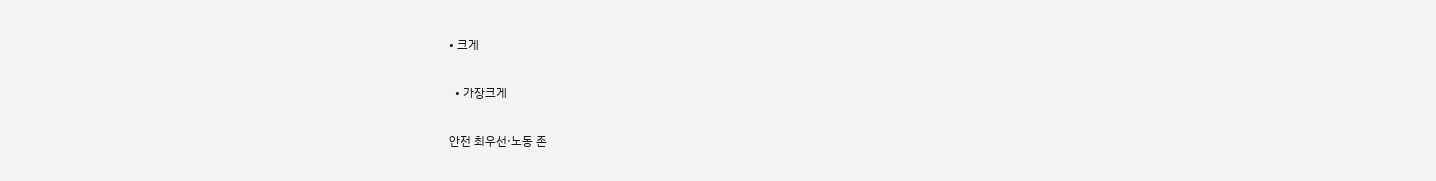• 크게

  • 가장크게

안전 최우선·노동 존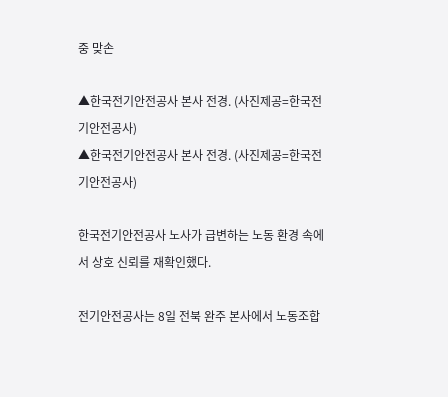중 맞손

▲한국전기안전공사 본사 전경. (사진제공=한국전기안전공사)
▲한국전기안전공사 본사 전경. (사진제공=한국전기안전공사)

한국전기안전공사 노사가 급변하는 노동 환경 속에서 상호 신뢰를 재확인했다.

전기안전공사는 8일 전북 완주 본사에서 노동조합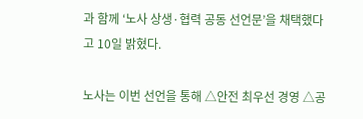과 함께 ‘노사 상생·협력 공동 선언문’을 채택했다고 10일 밝혔다.

노사는 이번 선언을 통해 △안전 최우선 경영 △공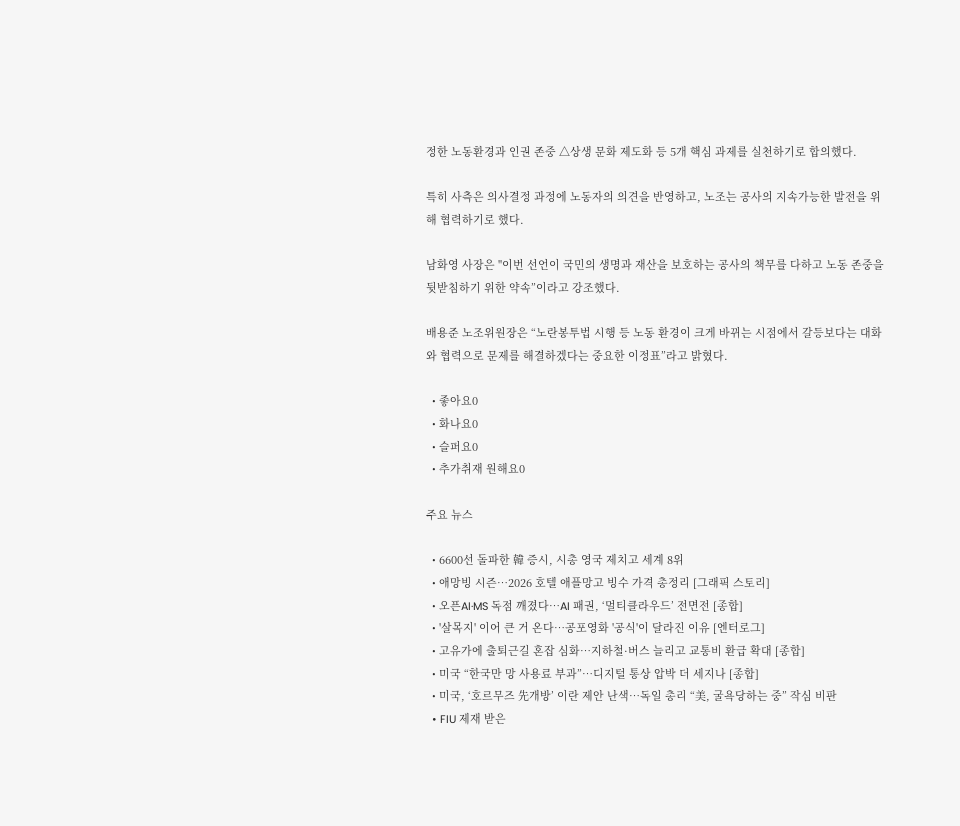정한 노동환경과 인권 존중 △상생 문화 제도화 등 5개 핵심 과제를 실천하기로 합의했다.

특히 사측은 의사결정 과정에 노동자의 의견을 반영하고, 노조는 공사의 지속가능한 발전을 위해 협력하기로 했다.

남화영 사장은 "이번 선언이 국민의 생명과 재산을 보호하는 공사의 책무를 다하고 노동 존중을 뒷받침하기 위한 약속”이라고 강조했다.

배용준 노조위원장은 “노란봉투법 시행 등 노동 환경이 크게 바뀌는 시점에서 갈등보다는 대화와 협력으로 문제를 해결하겠다는 중요한 이정표”라고 밝혔다.

  • 좋아요0
  • 화나요0
  • 슬퍼요0
  • 추가취재 원해요0

주요 뉴스

  • 6600선 돌파한 韓 증시, 시총 영국 제치고 세계 8위
  • 애망빙 시즌…2026 호텔 애플망고 빙수 가격 총정리 [그래픽 스토리]
  • 오픈AI·MS 독점 깨졌다…AI 패권, ‘멀티클라우드’ 전면전 [종합]
  • '살목지' 이어 큰 거 온다⋯공포영화 '공식'이 달라진 이유 [엔터로그]
  • 고유가에 출퇴근길 혼잡 심화…지하철·버스 늘리고 교통비 환급 확대 [종합]
  • 미국 “한국만 망 사용료 부과”⋯디지털 통상 압박 더 세지나 [종합]
  • 미국, ‘호르무즈 先개방’ 이란 제안 난색…독일 총리 “美, 굴욕당하는 중” 작심 비판
  • FIU 제재 받은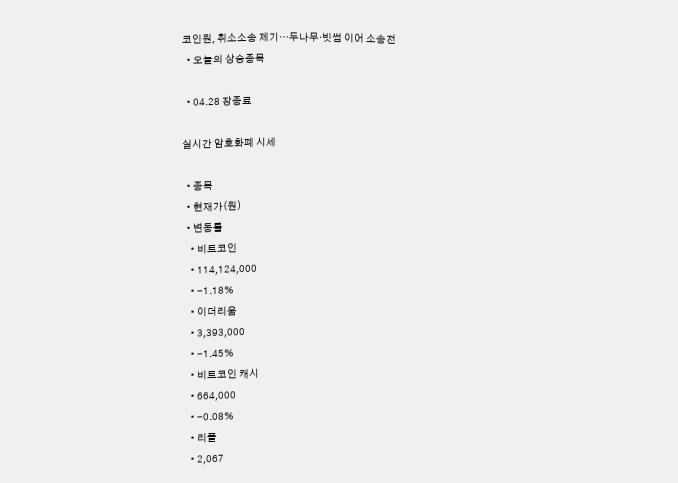코인원, 취소소송 제기…두나무·빗썸 이어 소송전
  • 오늘의 상승종목

  • 04.28 장종료

실시간 암호화폐 시세

  • 종목
  • 현재가(원)
  • 변동률
    • 비트코인
    • 114,124,000
    • -1.18%
    • 이더리움
    • 3,393,000
    • -1.45%
    • 비트코인 캐시
    • 664,000
    • -0.08%
    • 리플
    • 2,067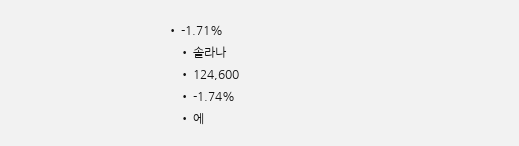• -1.71%
    • 솔라나
    • 124,600
    • -1.74%
    • 에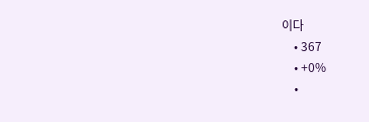이다
    • 367
    • +0%
    •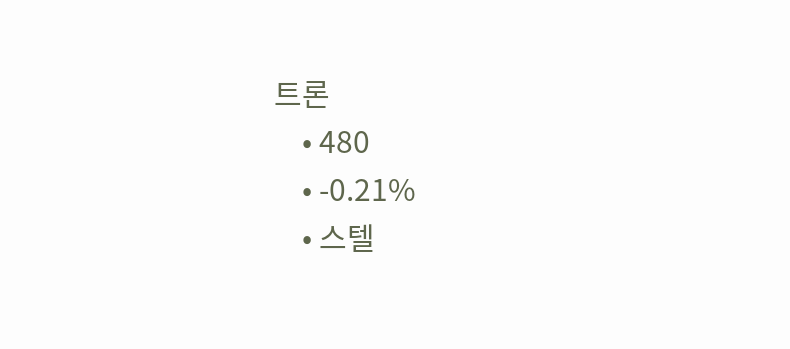트론
    • 480
    • -0.21%
    • 스텔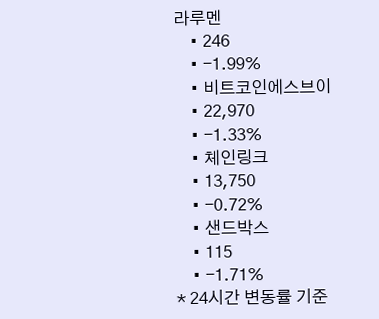라루멘
    • 246
    • -1.99%
    • 비트코인에스브이
    • 22,970
    • -1.33%
    • 체인링크
    • 13,750
    • -0.72%
    • 샌드박스
    • 115
    • -1.71%
* 24시간 변동률 기준